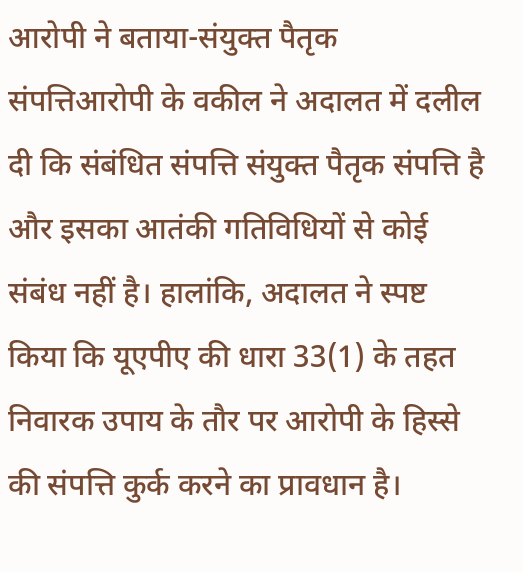आरोपी ने बताया-संयुक्त पैतृक संपत्तिआरोपी के वकील ने अदालत में दलील दी कि संबंधित संपत्ति संयुक्त पैतृक संपत्ति है और इसका आतंकी गतिविधियों से कोई संबंध नहीं है। हालांकि, अदालत ने स्पष्ट किया कि यूएपीए की धारा 33(1) के तहत निवारक उपाय के तौर पर आरोपी के हिस्से की संपत्ति कुर्क करने का प्रावधान है।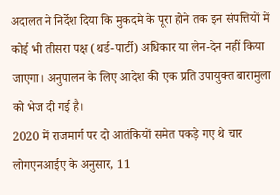अदालत ने निर्देश दिया कि मुकदमे के पूरा होने तक इन संपत्तियों में कोई भी तीसरा पक्ष (थर्ड-पार्टी) अधिकार या लेन-देन नहीं किया जाएगा। अनुपालन के लिए आदेश की एक प्रति उपायुक्त बारामुला को भेज दी गई है।
2020 में राजमार्ग पर दो आतंकियों समेत पकड़े गए थे चार लोगएनआईए के अनुसार, 11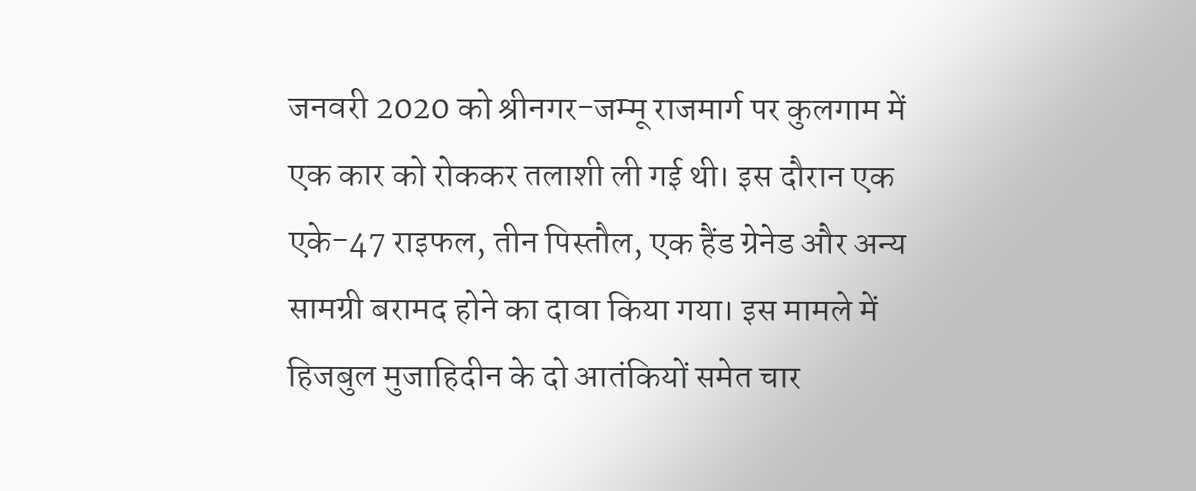जनवरी 2020 को श्रीनगर-जम्मू राजमार्ग पर कुलगाम में एक कार को रोककर तलाशी ली गई थी। इस दौरान एक एके-47 राइफल, तीन पिस्तौल, एक हैंड ग्रेनेड और अन्य सामग्री बरामद होने का दावा किया गया। इस मामले में हिजबुल मुजाहिदीन के दो आतंकियों समेत चार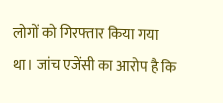लोगों को गिरफ्तार किया गया था। जांच एजेंसी का आरोप है कि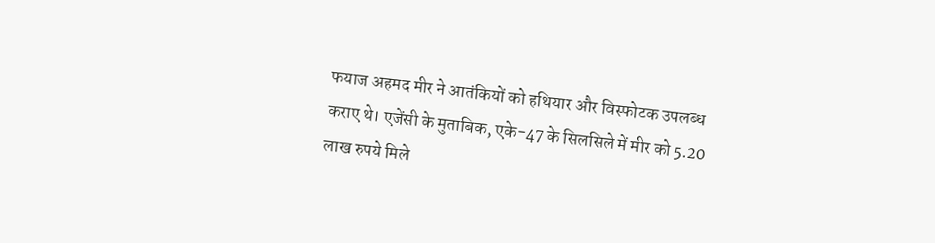फयाज अहमद मीर ने आतंकियों को हथियार और विस्फोटक उपलब्ध कराए थे। एजेंसी के मुताबिक, एके-47 के सिलसिले में मीर को 5.20 लाख रुपये मिले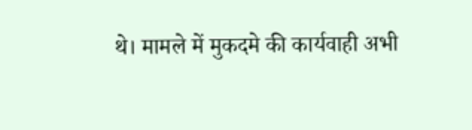थे। मामले में मुकदमे की कार्यवाही अभी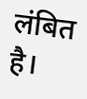लंबित है।